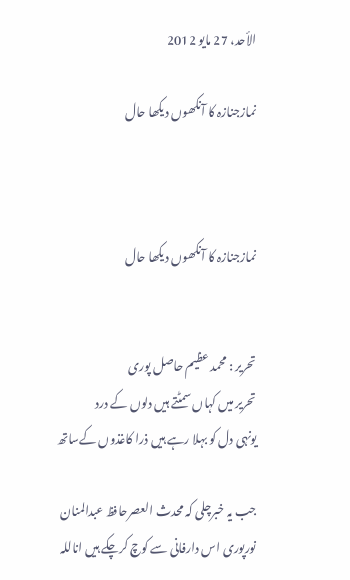الأحد، 27 مايو 2012

نمازجنازہ کا آنکھوں ديکھا حال



نمازجنازہ کا آنکھوں ديکھا حال


تحرير : محمد عظيم حاصل پوری
تحرير میں کہاں سمٹتے ہیں دلوں کے درد
يونہی دل کو بہلا رہے ہیں ذرا کاغذوں کےساتھ

جب یہ خبرچلی کہ محدث العصرحافظ عبدالمنان نورپوری اس دارفانی سے کوچ کرچکے ہیں اناللہ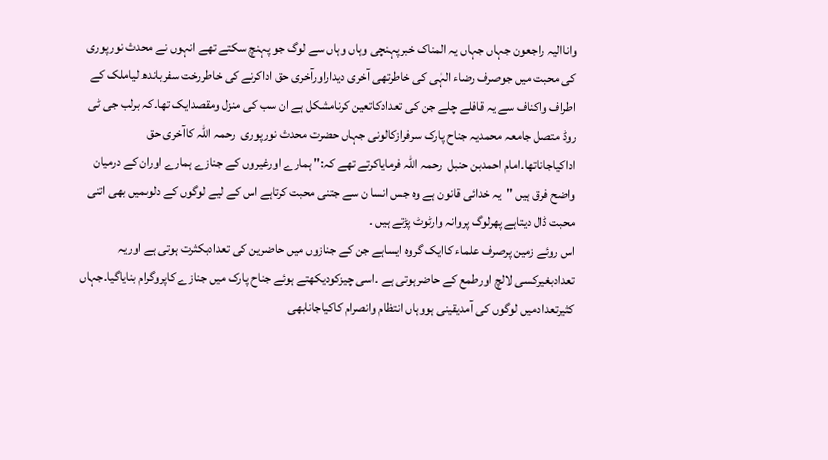واناالیہ راجعون جہاں جہاں یہ المناک خبرپہنچی وہاں وہاں سے لوگ جو پہنچ سکتے تھے انہوں نے محدث نورپوری کی محبت میں جوصرف رضاء الہٰی کی خاطرتھی آخری دیداراورآخری حق اداکرنے کی خاطررخت سفرباندھ لیاملک کے اطراف واکناف سے یہ قافلے چلے جن کی تعدادکاتعین کرنامشکل ہے ان سب کی منزل ومقصدایک تھا۔کہ برلب جی ٹی روڈ متصل جامعہ محمدیہ جناح پارک سرفرازکالونی جہاں حضرت محدث نورپوری  رحمہ اللہ کاآخری حق اداکیاجاناتھا۔امام احمدبن حنبل  رحمہ اللہ فرمایاکرتے تھے کہ:'' ہمارے اورغیروں کے جنازے ہمارے اوران کے درمیان واضح فرق ہیں ''یہ خدائی قانون ہے وہ جس انسا ن سے جتنی محبت کرتاہے اس کے لیے لوگوں کے دلوںمیں بھی اتنی محبت ڈال دیتاہے پھرلوگ پروانہ وارٹوٹ پڑتے ہیں ۔
اس روئے زمین پرصرف علماء کاایک گروہ ایساہے جن کے جنازوں میں حاضرین کی تعدادبکثرت ہوتی ہے اوریہ تعدادبغیرکسی لالچ اورطمع کے حاضرہوتی ہے ۔اسی چیزکودیکھتے ہوئے جناح پارک میں جنازے کاپروگرام بنایاگیا۔جہاں کثیرتعدادمیں لوگوں کی آمدیقینی ہووہاں انتظام وانصرام کاکیاجانابھی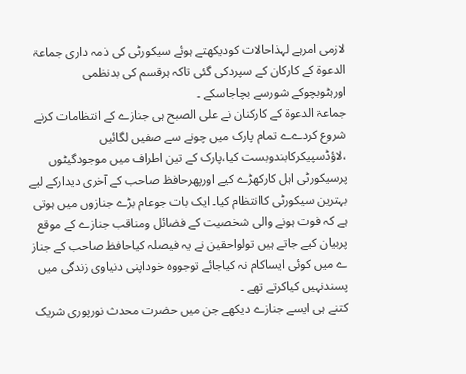لازمی امرہے لہذاحالات کودیکھتے ہوئے سیکورٹی کی ذمہ داری جماعۃ الدعوۃ کے کارکان کے سپردکی گئی تاکہ ہرقسم کی بدنظمی اورہٹوبچوکے شورسے بچاجاسکے ۔
جماعۃ الدعوۃ کے کارکنان نے علی الصبح ہی جنازے کے انتظامات کرنے شروع کردےے تمام پارک میں چونے سے صفیں لگائیں ،لاؤڈسپیکرکابندوبست کیا،پارک کے تین اطراف میں موجودگیٹوں پرسیکورٹی اہل کارکھڑے کیے اورپھرحافظ صاحب کے آخری دیدارکے لیے بہترین سیکورٹی کاانتظام کیا۔ ایک بات جوعام بڑے جنازوں میں ہوتی ہے کہ فوت ہونے والی شخصیت کے فضائل ومناقب جنازے کے موقع پربیان کیے جاتے ہیں تولواحقین نے یہ فیصلہ کیاحافظ صاحب کے جناز ے میں کوئی ایساکام نہ کیاجائے توجووہ خوداپنی دنیاوی زندگی میں پسندنہیں کیاکرتے تھے ۔
کتنے ہی ایسے جنازے دیکھے جن میں حضرت محدث نورپوری شریک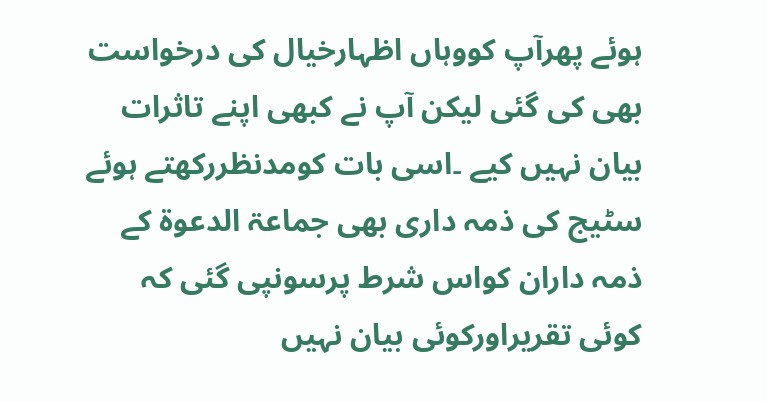ہوئے پھرآپ کووہاں اظہارخیال کی درخواست بھی کی گئی لیکن آپ نے کبھی اپنے تاثرات بیان نہیں کیے ۔اسی بات کومدنظررکھتے ہوئے سٹیج کی ذمہ داری بھی جماعۃ الدعوۃ کے ذمہ داران کواس شرط پرسونپی گئی کہ کوئی تقریراورکوئی بیان نہیں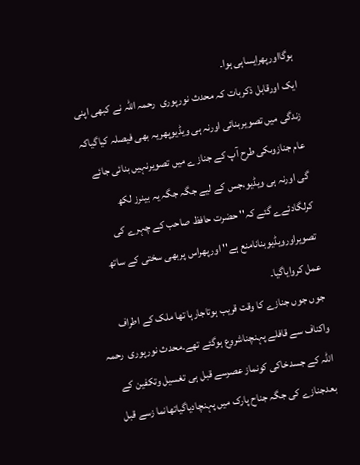ہوگااورپھرایساہی ہوا۔
ایک اورقابل ذکربات کہ محدث نورپوری  رحمہ اللہ نے کبھی اپنی زندگی میں تصویربنائی اورنہ ہی ویڈیوپھریہ بھی فیصلہ کیاگیاکہ عام جنازوںکی طرح آپ کے جناز ے میں تصویرنہیں بنائی جائے گی اورنہ ہی ویڈیو،جس کے لیے جگہ جگہ یہ بینرز لکھ کرلگادئےے گئے کہ'' حضرت حافظ صاحب کے چہرے کی تصویراورویڈیوبنانامنع ہے'' اورپھراس پربھی سختی کے ساتھ عمل کروایاگیا۔
جوں جوں جنازے کا وقت قریب ہوتاجارہا تھا ملک کے اطراف واکناف سے قافلے پہنچناشروع ہوگئے تھے۔محدث نورپوری  رحمہ اللہ کے جسدخاکی کونماز عصرسے قبل ہی تغسیل وتکفین کے بعدجنازے کی جگہ جناح پارک میں پہنچادیاگیاتھانما زسے قبل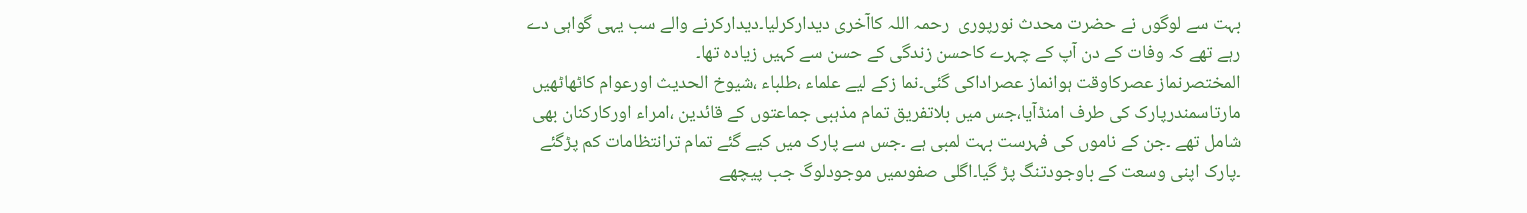بہت سے لوگوں نے حضرت محدث نورپوری  رحمہ اللہ کاآخری دیدارکرلیا۔دیدارکرنے والے سب یہی گواہی دے رہے تھے کہ وفات کے دن آپ کے چہرے کاحسن زندگی کے حسن سے کہیں زیادہ تھا۔
المختصرنماز عصرکاوقت ہوانماز عصراداکی گئی۔نما زکے لیے علماء ،طلباء ،شیوخ الحدیث اورعوام کاٹھاٹھیں مارتاسمندرپارک کی طرف امنڈآیا،جس میں بلاتفریق تمام مذہبی جماعتوں کے قائدین ،امراء اورکارکنان بھی شامل تھے ۔جن کے ناموں کی فہرست بہت لمبی ہے ۔جس سے پارک میں کیے گئے تمام ترانتظامات کم پڑگئے ۔پارک اپنی وسعت کے باوجودتنگ پڑ گیا۔اگلی صفوںمیں موجودلوگ جب پیچھے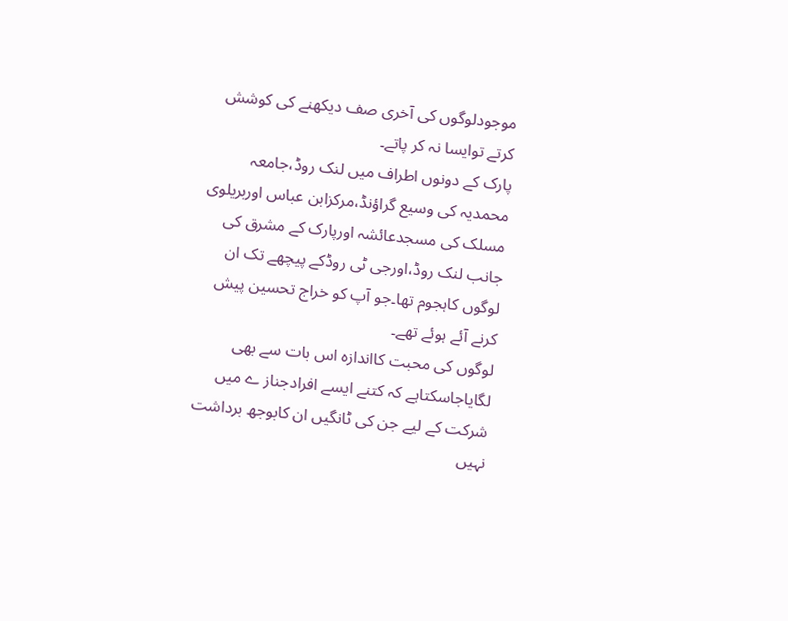موجودلوگوں کی آخری صف دیکھنے کی کوشش کرتے توایسا نہ کر پاتے۔
پارک کے دونوں اطراف میں لنک روڈ،جامعہ محمدیہ کی وسیع گراؤنڈ،مرکزابن عباس اوربریلوی مسلک کی مسجدعائشہ اورپارک کے مشرق کی جانب لنک روڈ،اورجی ٹی روڈکے پیچھے تک ان لوگوں کاہجوم تھا۔جو آپ کو خراج تحسین پیش کرنے آئے ہوئے تھے۔
لوگوں کی محبت کااندازہ اس بات سے بھی لگایاجاسکتاہے کہ کتنے ایسے افرادجناز ے میں شرکت کے لیے جن کی ٹانگیں ان کابوجھ برداشت نہیں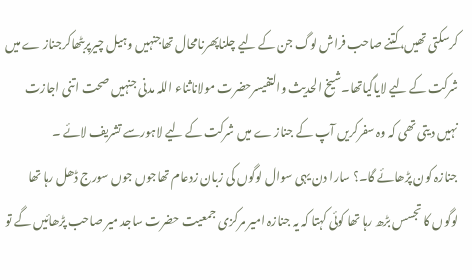کرسکتی تھیں،کتنے صاحب فراش لوگ جن کے لیے چلناپھرنامحال تھاجنہیں وہیل چیرپربٹھاکرجناز ے میں شرکت کے لیے لایاگیاتھا۔شیخ الحدیث والتفیسرحضرت مولاناثناء اللہ مدنی جنہیں صحت اتنی اجازت نہیں دیتی تھی کہ وہ سفرکریں آپ کے جناز ے میں شرکت کے لیے لاہورسے تشریف لائے ۔
جنازہ کون پڑھائے گا۔؟ سارا دن یہی سوال لوگوں کی زبان زدعام تھاجوں جوں سورج ڈھل رہا تھا لوگوں کا تجسس بڑھ رہا تھا کوئی کہتا کہ یہ جنازہ امیر مرکزی جمعیت حضرت ساجد میر صاحب پڑھائیں گے تو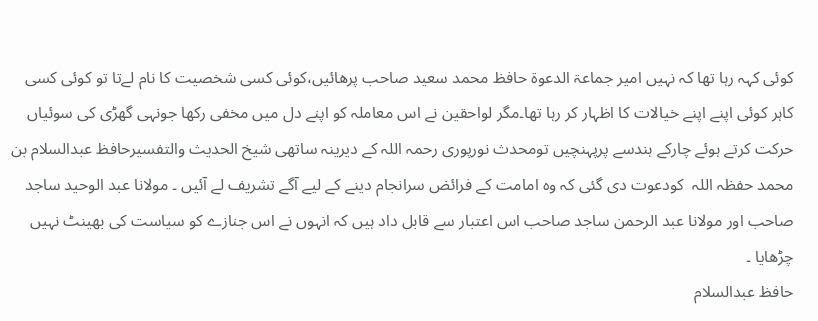کوئی کہہ رہا تھا کہ نہیں امیر جماعۃ الدعوۃ حافظ محمد سعید صاحب پرھائیں،کوئی کسی شخصیت کا نام لےتا تو کوئی کسی کاہر کوئی اپنے اپنے خیالات کا اظہار کر رہا تھا۔مگر لواحقین نے اس معاملہ کو اپنے دل میں مخفی رکھا جونہی گھڑی کی سوئیاں حرکت کرتے ہوئے چارکے ہندسے پرپہنچیں تومحدث نورپوری رحمہ اللہ کے دیرینہ ساتھی شیخ الحدیث والتفسیرحافظ عبدالسلام بن محمد حفظہ اللہ  کودعوت دی گئی کہ وہ امامت کے فرائض سرانجام دینے کے لیے آگے تشریف لے آئیں ۔ مولانا عبد الوحید ساجد صاحب اور مولانا عبد الرحمن ساجد صاحب اس اعتبار سے قابل داد ہیں کہ انہوں نے اس جنازے کو سیاست کی بھینٹ نہیں چڑھایا ۔
حافظ عبدالسلام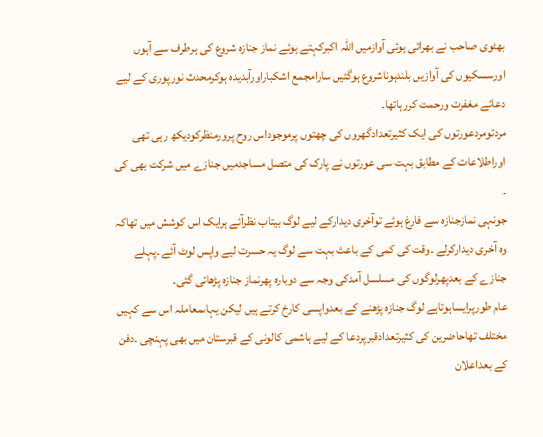بھٹوی صاحب نے بھرائی ہوئی آوازمیں اللہ اکبرکہتے ہوئے نماز جنازہ شروع کی ہرطرف سے آہوں اورسسکیوں کی آوازیں بلندہوناشروع ہوگئیں سارامجمع اشکباراورآبدیدہ ہوکرمحدث نورپوری کے لیے دعائے مغفرت ورحمت کررہاتھا۔
مردتومردعورتوں کی ایک کثیرتعدادگھروں کی چھتوں پرموجوداس روح پرورمنظرکودیکھ رہی تھی اوراطلاعات کے مطابق بہت سی عورتوں نے پارک کی متصل مساجدمیں جنازے میں شرکت بھی کی ۔
جونہی نمازجنازہ سے فارغ ہوئے توآخری دیدارکے لیے لوگ بیتاب نظرآئے ہرایک اس کوشش میں تھاکہ وہ آخری دیدارکرلے ۔وقت کی کمی کے باعث بہت سے لوگ یہ حسرت لیے واپس لوٹ آئے ۔پہلے جنازے کے بعدپھرلوگوں کی مسلسل آمدکی وجہ سے دوبارہ پھرنماز جنازہ پڑھائی گئی۔
عام طورپرایساہوتاہے لوگ جنازہ پڑھنے کے بعدواپسی کارخ کرتے ہیں لیکن یہاںمعاملہ اس سے کہیں مختلف تھاحاضرین کی کثیرتعدادقبرپردعا کے لیے ہاشمی کالونی کے قبرستان میں بھی پہنچی ۔دفن کے بعداعلان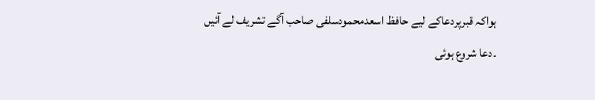ہواکہ قبرپردعاکے لیے حافظ اسعدمحمودسلفی صاحب آگے تشریف لے آئیں ۔دعا شروع ہوئی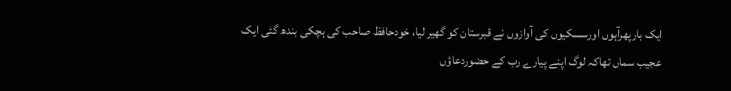ایک بارپھرآہوں اورسسکیوں کی آوازوں نے قبرستان کو گھیر لیا، خودحافظ صاحب کی ہچکی بندھ گئی ایک عجیب سماں تھاکہ لوگ اپنے پیارے رب کے حضوردعاؤں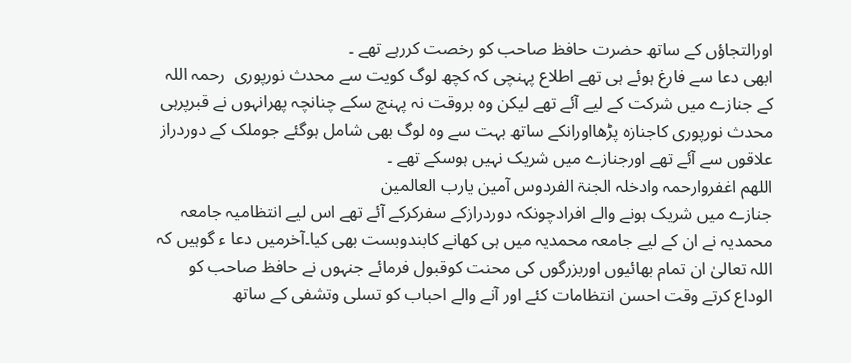اورالتجاؤں کے ساتھ حضرت حافظ صاحب کو رخصت کررہے تھے ۔
ابھی دعا سے فارغ ہوئے ہی تھے اطلاع پہنچی کہ کچھ لوگ کویت سے محدث نورپوری  رحمہ اللہ کے جنازے میں شرکت کے لیے آئے تھے لیکن وہ بروقت نہ پہنچ سکے چنانچہ پھرانہوں نے قبرپرہی محدث نورپوری کاجنازہ پڑھااورانکے ساتھ بہت سے وہ لوگ بھی شامل ہوگئے جوملک کے دوردراز علاقوں سے آئے تھے اورجنازے میں شریک نہیں ہوسکے تھے ۔
اللھم اغفروارحمہ وادخلہ الجنۃ الفردوس آمین یارب العالمین
جنازے میں شریک ہونے والے افرادچونکہ دوردرازکے سفرکرکے آئے تھے اس لیے انتظامیہ جامعہ محمدیہ نے ان کے لیے جامعہ محمدیہ میں ہی کھانے کابندوبست بھی کیا۔آخرمیں دعا ء گوہیں کہ اللہ تعالیٰ ان تمام بھائیوں اوربزرگوں کی محنت کوقبول فرمائے جنہوں نے حافظ صاحب کو الوداع کرتے وقت احسن انتظامات کئے اور آنے والے احباب کو تسلی وتشفی کے ساتھ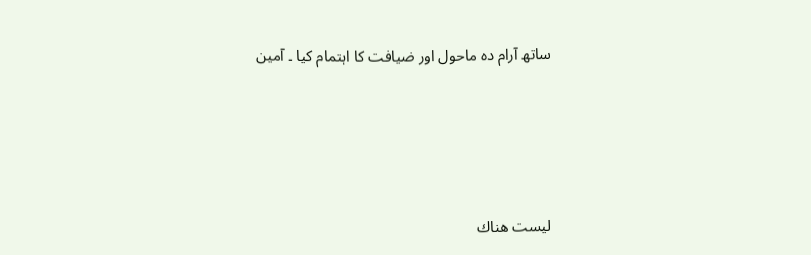ساتھ آرام دہ ماحول اور ضیافت کا اہتمام کیا ۔ آمین




ليست هناك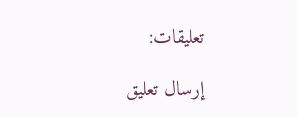تعليقات:

إرسال تعليق